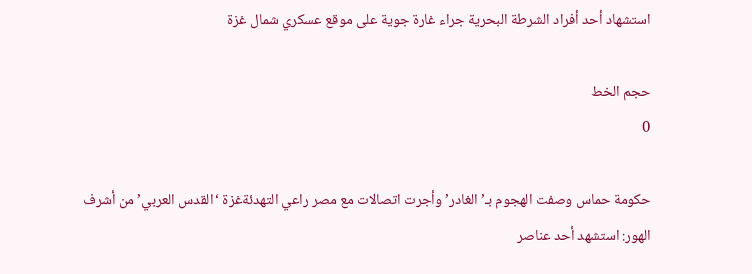استشهاد أحد أفراد الشرطة البحرية جراء غارة جوية على موقع عسكري شمال غزة

حجم الخط
0

حكومة حماس وصفت الهجوم بـ’الغادر’ وأجرت اتصالات مع مصر راعي التهدئةغزة ‘القدس العربي’ من أشرف الهور: استشهد أحد عناصر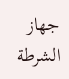جهاز الشرطة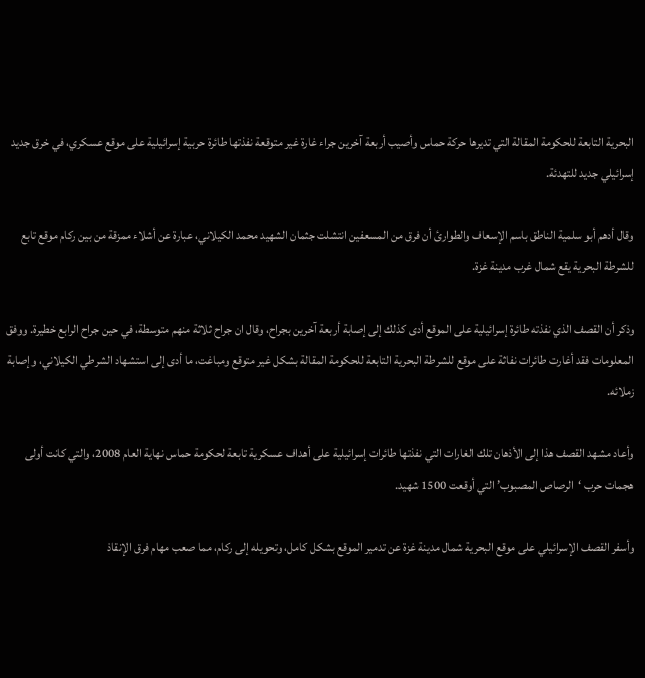البحرية التابعة للحكومة المقالة التي تديرها حركة حماس وأصيب أربعة آخرين جراء غارة غير متوقعة نفذتها طائرة حربية إسرائيلية على موقع عسكري، في خرق جديد إسرائيلي جديد للتهدئة.

وقال أدهم أبو سلمية الناطق باسم الإسعاف والطوارئ أن فرق من المسعفين انتشلت جثمان الشهيد محمد الكيلاني، عبارة عن أشلاء ممزقة من بين ركام موقع تابع للشرطة البحرية يقع شمال غرب مدينة غزة.

وذكر أن القصف الذي نفذته طائرة إسرائيلية على الموقع أدى كذلك إلى إصابة أربعة آخرين بجراح، وقال ان جراح ثلاثة منهم متوسطة، في حين جراح الرابع خطيرة. ووفق المعلومات فقد أغارت طائرات نفاثة على موقع للشرطة البحرية التابعة للحكومة المقالة بشكل غير متوقع ومباغت، ما أدى إلى استشهاد الشرطي الكيلاني، وإصابة زملائه.

وأعاد مشهد القصف هذا إلى الأذهان تلك الغارات التي نفذتها طائرات إسرائيلية على أهداف عسكرية تابعة لحكومة حماس نهاية العام 2008، والتي كانت أولى هجمات حرب ‘الرصاص المصبوب’ التي أوقعت 1500 شهيد.

وأسفر القصف الإسرائيلي على موقع البحرية شمال مدينة غزة عن تدمير الموقع بشكل كامل، وتحويله إلى ركام، مما صعب مهام فرق الإنقاذ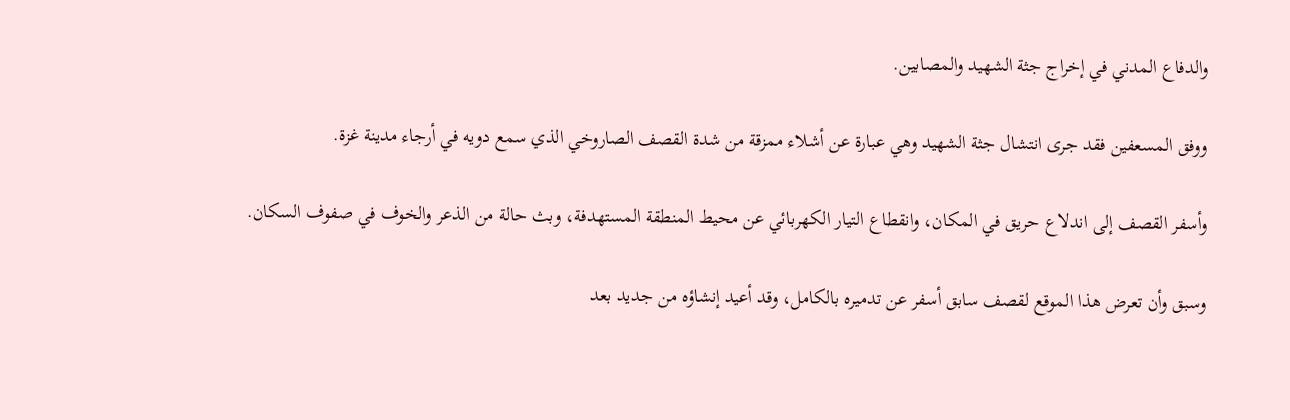والدفاع المدني في إخراج جثة الشهيد والمصابين.

ووفق المسعفين فقد جرى انتشال جثة الشهيد وهي عبارة عن أشلاء ممزقة من شدة القصف الصاروخي الذي سمع دويه في أرجاء مدينة غزة.

وأسفر القصف إلى اندلاع حريق في المكان، وانقطاع التيار الكهربائي عن محيط المنطقة المستهدفة، وبث حالة من الذعر والخوف في صفوف السكان.

وسبق وأن تعرض هذا الموقع لقصف سابق أسفر عن تدميره بالكامل، وقد أعيد إنشاؤه من جديد بعد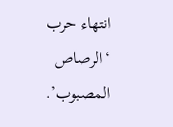انتهاء حرب ‘الرصاص المصبوب’.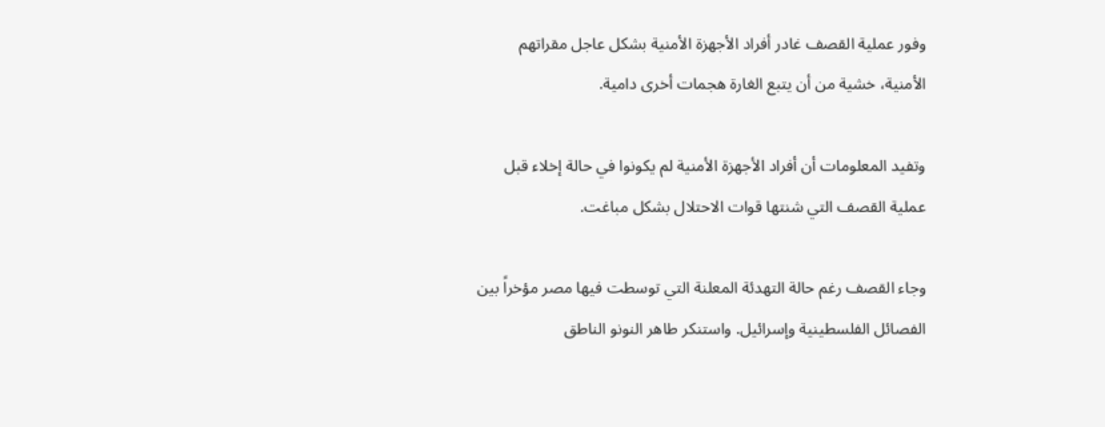وفور عملية القصف غادر أفراد الأجهزة الأمنية بشكل عاجل مقراتهم الأمنية، خشية من أن يتبع الغارة هجمات أخرى دامية.

وتفيد المعلومات أن أفراد الأجهزة الأمنية لم يكونوا في حالة إخلاء قبل عملية القصف التي شنتها قوات الاحتلال بشكل مباغت.

وجاء القصف رغم حالة التهدئة المعلنة التي توسطت فيها مصر مؤخراً بين الفصائل الفلسطينية وإسرائيل. واستنكر طاهر النونو الناطق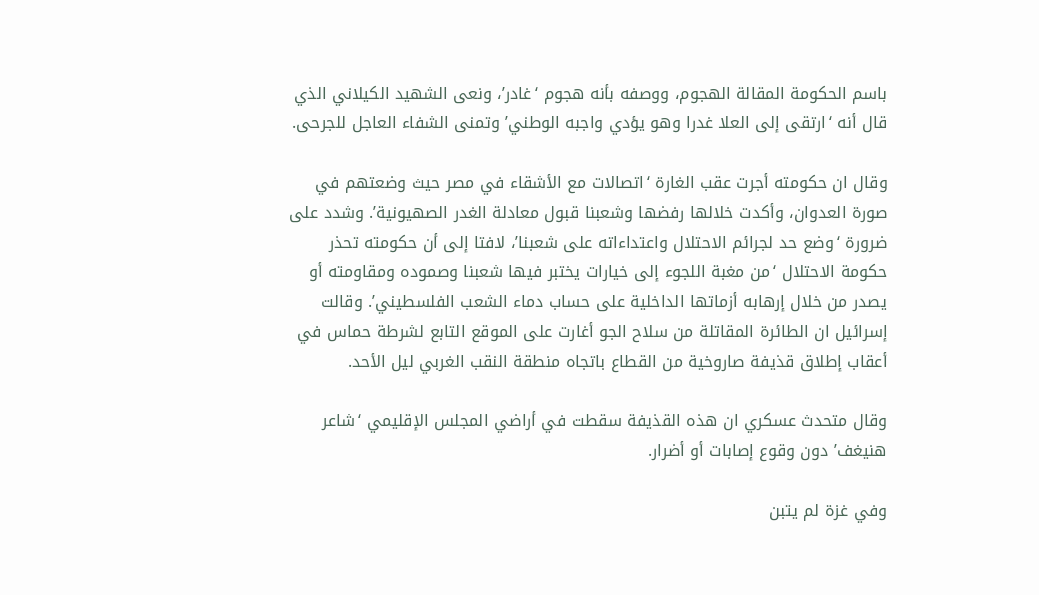باسم الحكومة المقالة الهجوم، ووصفه بأنه هجوم ‘غادر’، ونعى الشهيد الكيلاني الذي قال أنه ‘ارتقى إلى العلا غدرا وهو يؤدي واجبه الوطني’ وتمنى الشفاء العاجل للجرحى.

وقال ان حكومته أجرت عقب الغارة ‘اتصالات مع الأشقاء في مصر حيث وضعتهم في صورة العدوان، وأكدت خلالها رفضها وشعبنا قبول معادلة الغدر الصهيونية’. وشدد على ضرورة ‘وضع حد لجرائم الاحتلال واعتداءاته على شعبنا’، لافتا إلى أن حكومته تحذر حكومة الاحتلال ‘من مغبة اللجوء إلى خيارات يختبر فيها شعبنا وصموده ومقاومته أو يصدر من خلال إرهابه أزماتها الداخلية على حساب دماء الشعب الفلسطيني’. وقالت إسرائيل ان الطائرة المقاتلة من سلاح الجو أغارت على الموقع التابع لشرطة حماس في أعقاب إطلاق قذيفة صاروخية من القطاع باتجاه منطقة النقب الغربي ليل الأحد.

وقال متحدث عسكري ان هذه القذيفة سقطت في أراضي المجلس الإقليمي ‘شاعر هنيغف’ دون وقوع إصابات أو أضرار.

وفي غزة لم يتبن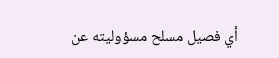أي فصيل مسلح مسؤوليته عن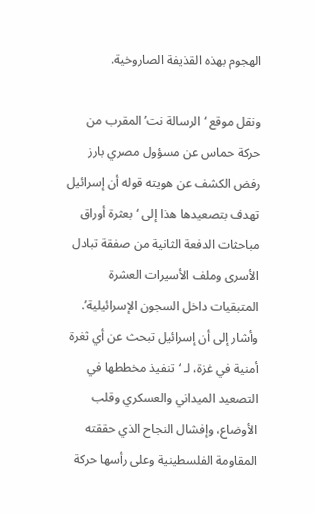الهجوم بهذه القذيفة الصاروخية.

ونقل موقع ‘الرسالة نت’ المقرب من حركة حماس عن مسؤول مصري بارز رفض الكشف عن هويته قوله أن إسرائيل تهدف بتصعيدها هذا إلى ‘بعثرة أوراق مباحثات الدفعة الثانية من صفقة تبادل الأسرى وملف الأسيرات العشرة المتبقيات داخل السجون الإسرائيلية’. وأشار إلى أن إسرائيل تبحث عن أي ثغرة أمنية في غزة، لـ ‘تنفيذ مخططها في التصعيد الميداني والعسكري وقلب الأوضاع، وإفشال النجاح الذي حققته المقاومة الفلسطينية وعلى رأسها حركة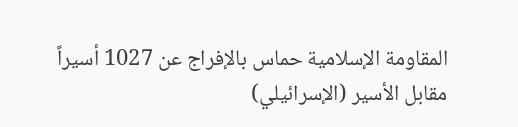المقاومة الإسلامية حماس بالإفراج عن 1027 أسيراً مقابل الأسير (الإسرائيلي)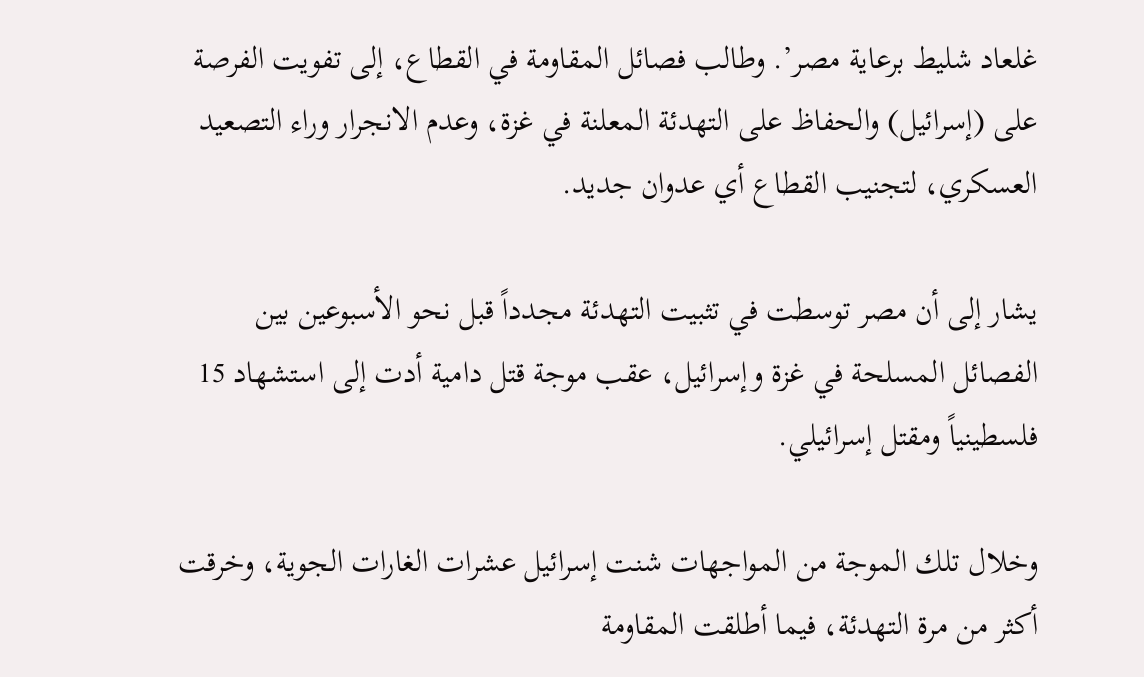غلعاد شليط برعاية مصر’. وطالب فصائل المقاومة في القطاع، إلى تفويت الفرصة على (إسرائيل) والحفاظ على التهدئة المعلنة في غزة، وعدم الانجرار وراء التصعيد العسكري، لتجنيب القطاع أي عدوان جديد.

يشار إلى أن مصر توسطت في تثبيت التهدئة مجدداً قبل نحو الأسبوعين بين الفصائل المسلحة في غزة وإسرائيل، عقب موجة قتل دامية أدت إلى استشهاد 15 فلسطينياً ومقتل إسرائيلي.

وخلال تلك الموجة من المواجهات شنت إسرائيل عشرات الغارات الجوية، وخرقت أكثر من مرة التهدئة، فيما أطلقت المقاومة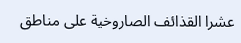عشرا القذائف الصاروخية على مناطق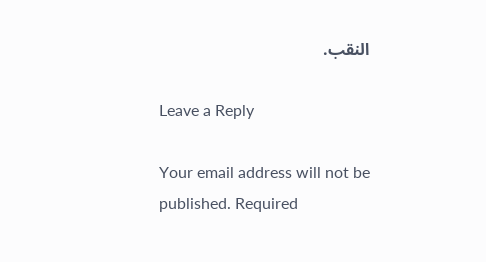النقب.

Leave a Reply

Your email address will not be published. Required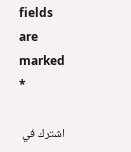fields are marked *

اشترك في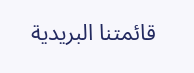قائمتنا البريدية